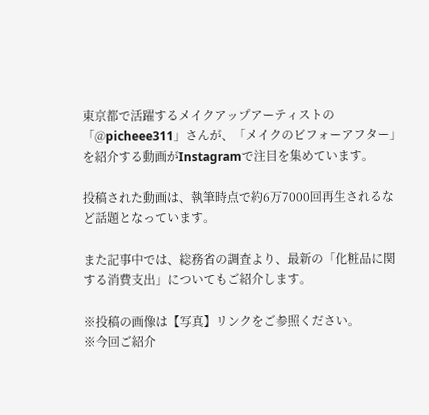東京都で活躍するメイクアップアーティストの「@picheee311」さんが、「メイクのビフォーアフター」を紹介する動画がInstagramで注目を集めています。

投稿された動画は、執筆時点で約6万7000回再生されるなど話題となっています。

また記事中では、総務省の調査より、最新の「化粧品に関する消費支出」についてもご紹介します。

※投稿の画像は【写真】リンクをご参照ください。
※今回ご紹介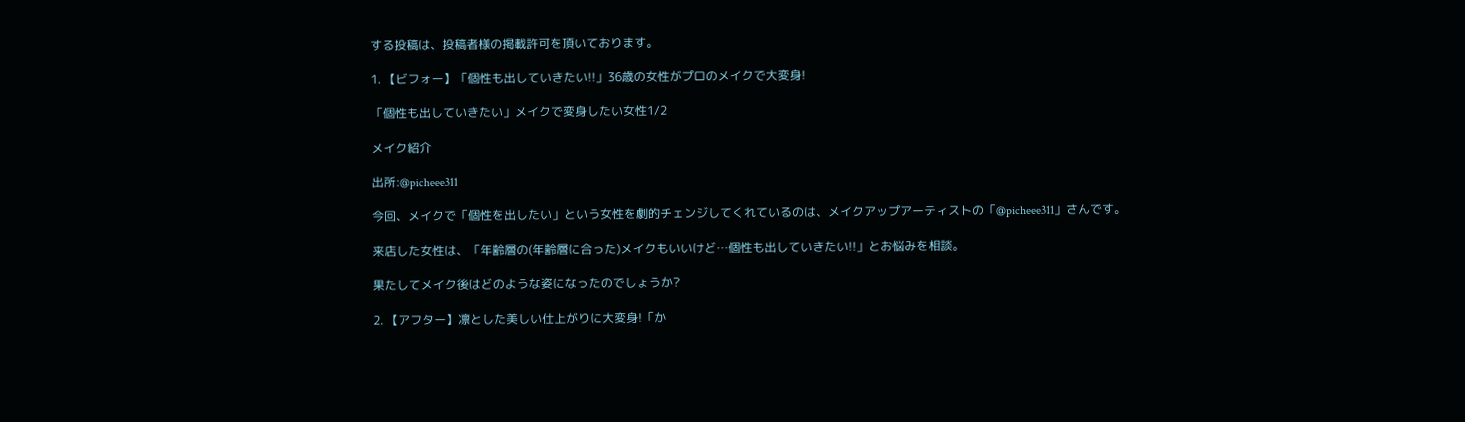する投稿は、投稿者様の掲載許可を頂いております。

1. 【ビフォー】「個性も出していきたい!!」36歳の女性がプロのメイクで大変身!

「個性も出していきたい」メイクで変身したい女性1/2

メイク紹介

出所:@picheee311

今回、メイクで「個性を出したい」という女性を劇的チェンジしてくれているのは、メイクアップアーティストの「@picheee311」さんです。

来店した女性は、「年齢層の(年齢層に合った)メイクもいいけど…個性も出していきたい!!」とお悩みを相談。

果たしてメイク後はどのような姿になったのでしょうか?

2. 【アフター】凛とした美しい仕上がりに大変身!「か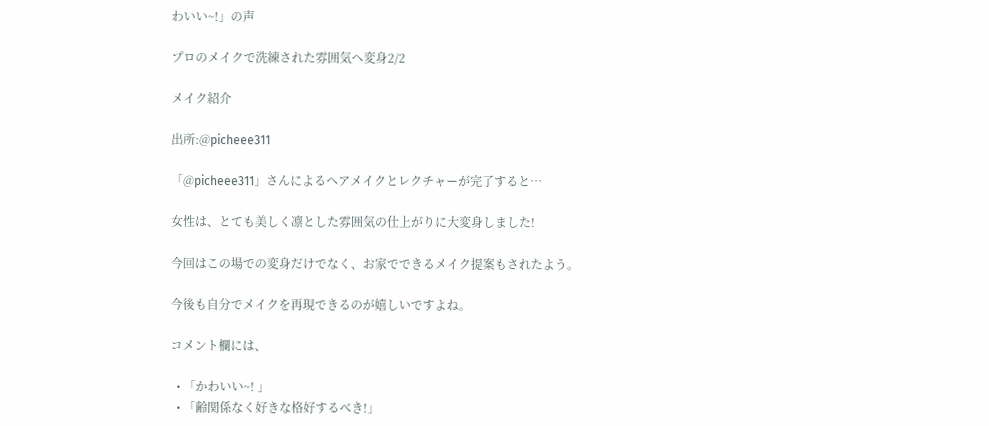わいい~!」の声

プロのメイクで洗練された雰囲気へ変身2/2

メイク紹介

出所:@picheee311

「@picheee311」さんによるヘアメイクとレクチャーが完了すると…

女性は、とても美しく凛とした雰囲気の仕上がりに大変身しました!

今回はこの場での変身だけでなく、お家でできるメイク提案もされたよう。

今後も自分でメイクを再現できるのが嬉しいですよね。

コメント欄には、

  • 「かわいい~! 」
  • 「齢関係なく好きな格好するべき!」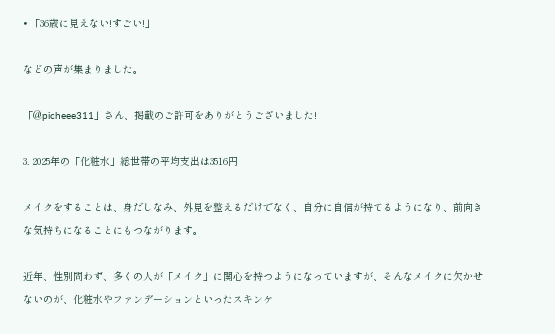• 「36歳に見えない!すごい!」

などの声が集まりました。

「@picheee311」さん、掲載のご許可をありがとうございました!

3. 2025年の「化粧水」総世帯の平均支出は3516円

メイクをすることは、身だしなみ、外見を整えるだけでなく、自分に自信が持てるようになり、前向きな気持ちになることにもつながります。

近年、性別問わず、多くの人が「メイク」に関心を持つようになっていますが、そんなメイクに欠かせないのが、化粧水やファンデーションといったスキンケ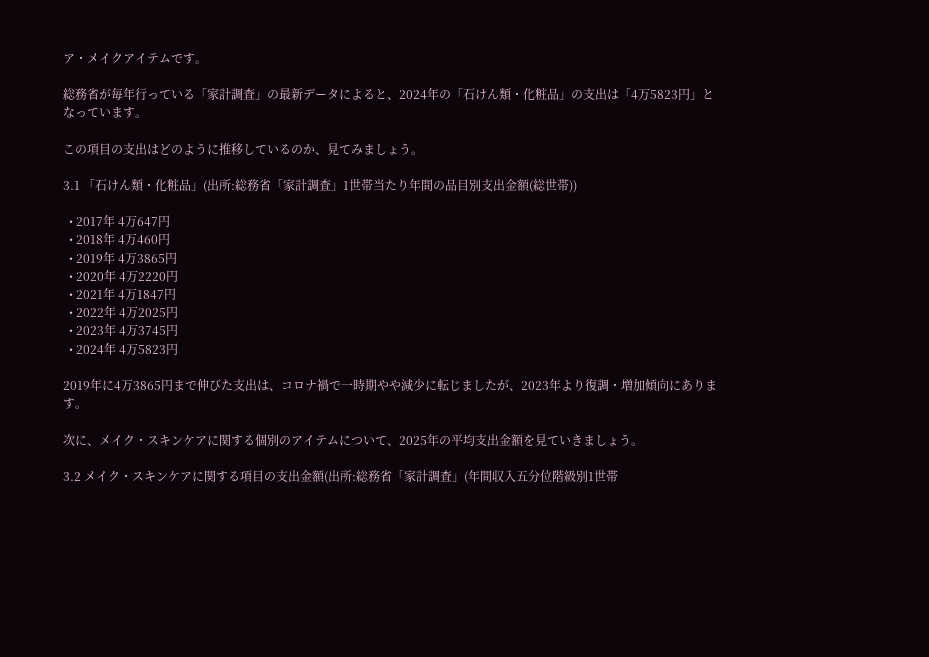ア・メイクアイテムです。

総務省が毎年行っている「家計調査」の最新データによると、2024年の「石けん類・化粧品」の支出は「4万5823円」となっています。

この項目の支出はどのように推移しているのか、見てみましょう。

3.1 「石けん類・化粧品」(出所:総務省「家計調査」1世帯当たり年間の品目別支出金額(総世帯))

  • 2017年 4万647円
  • 2018年 4万460円
  • 2019年 4万3865円
  • 2020年 4万2220円
  • 2021年 4万1847円
  • 2022年 4万2025円
  • 2023年 4万3745円
  • 2024年 4万5823円

2019年に4万3865円まで伸びた支出は、コロナ禍で一時期やや減少に転じましたが、2023年より復調・増加傾向にあります。

次に、メイク・スキンケアに関する個別のアイテムについて、2025年の平均支出金額を見ていきましょう。

3.2 メイク・スキンケアに関する項目の支出金額(出所:総務省「家計調査」(年間収入五分位階級別1世帯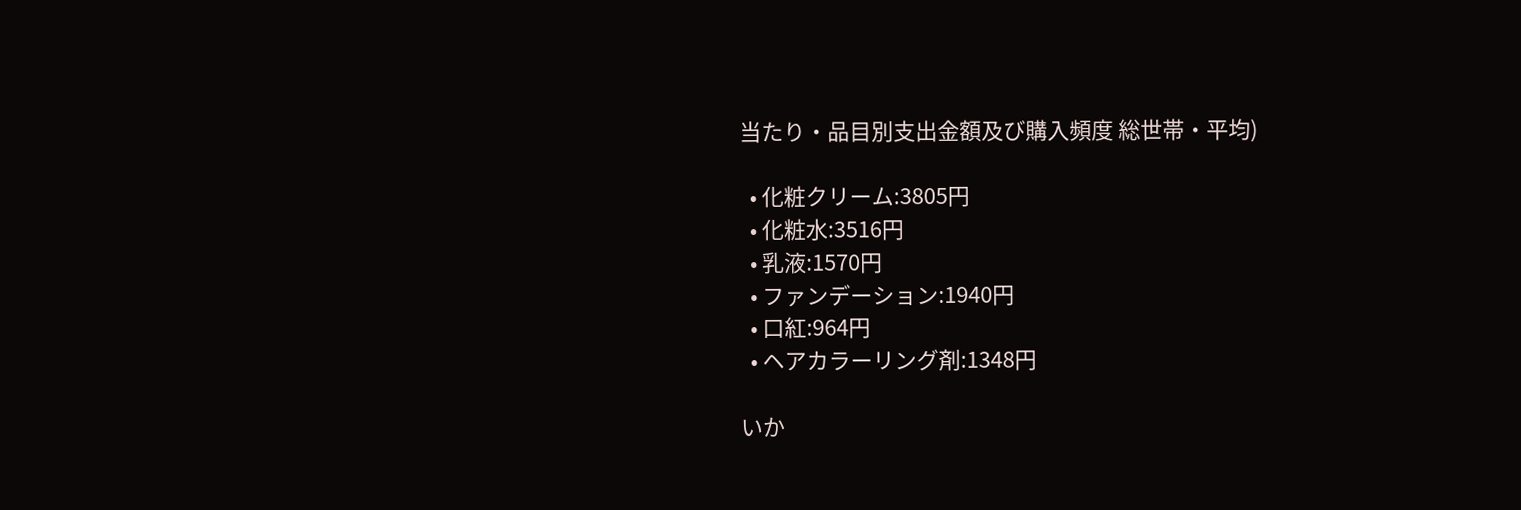当たり・品目別支出金額及び購入頻度 総世帯・平均)

  • 化粧クリーム:3805円
  • 化粧水:3516円
  • 乳液:1570円
  • ファンデーション:1940円
  • 口紅:964円
  • ヘアカラーリング剤:1348円

いか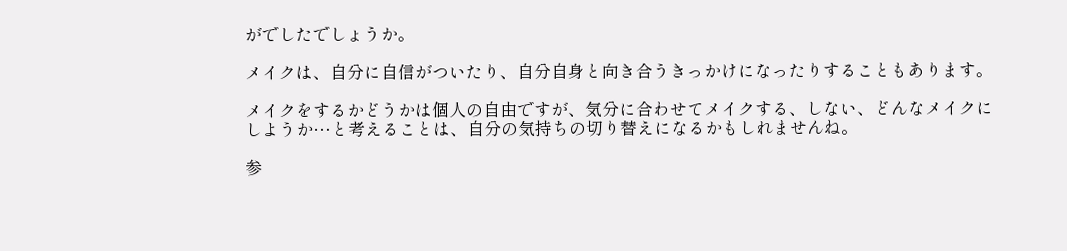がでしたでしょうか。

メイクは、自分に自信がついたり、自分自身と向き合うきっかけになったりすることもあります。

メイクをするかどうかは個人の自由ですが、気分に合わせてメイクする、しない、どんなメイクにしようか…と考えることは、自分の気持ちの切り替えになるかもしれませんね。

参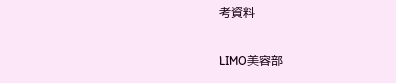考資料

LIMO美容部